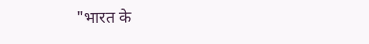"भारत के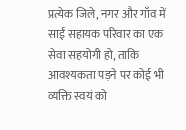प्रत्येक जिले, नगर और गाँव में साईं सहायक परिवार का एक सेवा सहयोगी हो, ताकि आवश्यकता पड़ने पर कोई भी व्यक्ति स्वयं को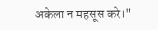अकेला न महसूस करे।"